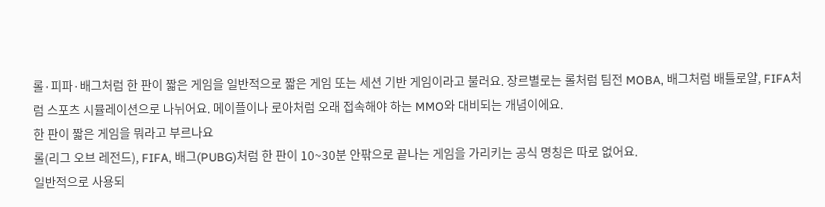롤·피파·배그처럼 한 판이 짧은 게임을 일반적으로 짧은 게임 또는 세션 기반 게임이라고 불러요. 장르별로는 롤처럼 팀전 MOBA, 배그처럼 배틀로얄, FIFA처럼 스포츠 시뮬레이션으로 나뉘어요. 메이플이나 로아처럼 오래 접속해야 하는 MMO와 대비되는 개념이에요.
한 판이 짧은 게임을 뭐라고 부르나요
롤(리그 오브 레전드), FIFA, 배그(PUBG)처럼 한 판이 10~30분 안팎으로 끝나는 게임을 가리키는 공식 명칭은 따로 없어요.
일반적으로 사용되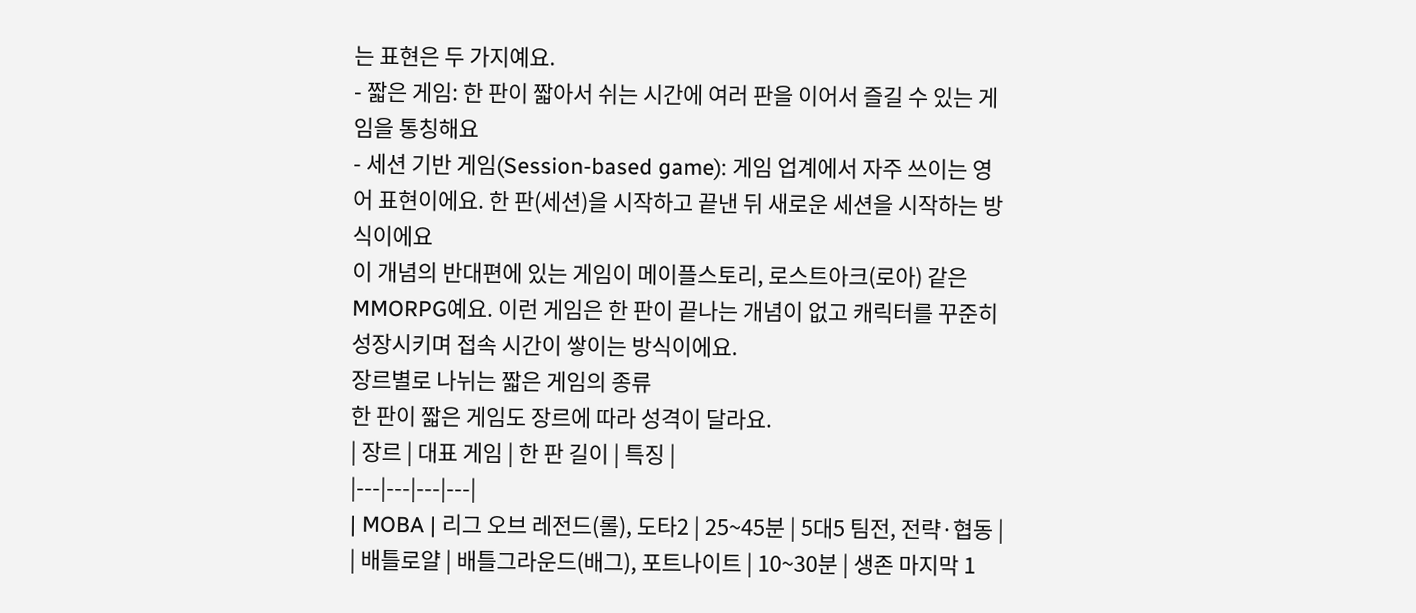는 표현은 두 가지예요.
- 짧은 게임: 한 판이 짧아서 쉬는 시간에 여러 판을 이어서 즐길 수 있는 게임을 통칭해요
- 세션 기반 게임(Session-based game): 게임 업계에서 자주 쓰이는 영어 표현이에요. 한 판(세션)을 시작하고 끝낸 뒤 새로운 세션을 시작하는 방식이에요
이 개념의 반대편에 있는 게임이 메이플스토리, 로스트아크(로아) 같은 MMORPG예요. 이런 게임은 한 판이 끝나는 개념이 없고 캐릭터를 꾸준히 성장시키며 접속 시간이 쌓이는 방식이에요.
장르별로 나뉘는 짧은 게임의 종류
한 판이 짧은 게임도 장르에 따라 성격이 달라요.
| 장르 | 대표 게임 | 한 판 길이 | 특징 |
|---|---|---|---|
| MOBA | 리그 오브 레전드(롤), 도타2 | 25~45분 | 5대5 팀전, 전략·협동 |
| 배틀로얄 | 배틀그라운드(배그), 포트나이트 | 10~30분 | 생존 마지막 1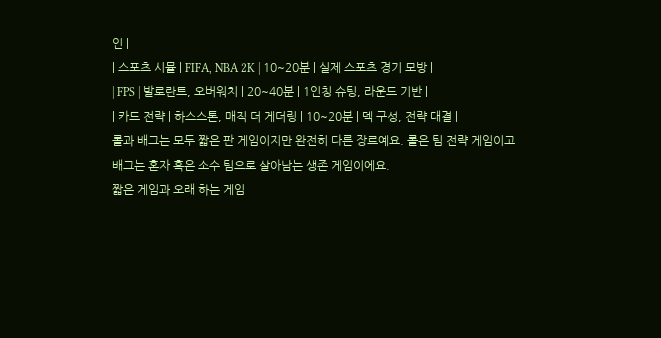인 |
| 스포츠 시뮬 | FIFA, NBA 2K | 10~20분 | 실제 스포츠 경기 모방 |
| FPS | 발로란트, 오버워치 | 20~40분 | 1인칭 슈팅, 라운드 기반 |
| 카드 전략 | 하스스톤, 매직 더 게더링 | 10~20분 | 덱 구성, 전략 대결 |
롤과 배그는 모두 짧은 판 게임이지만 완전히 다른 장르예요. 롤은 팀 전략 게임이고 배그는 혼자 혹은 소수 팀으로 살아남는 생존 게임이에요.
짧은 게임과 오래 하는 게임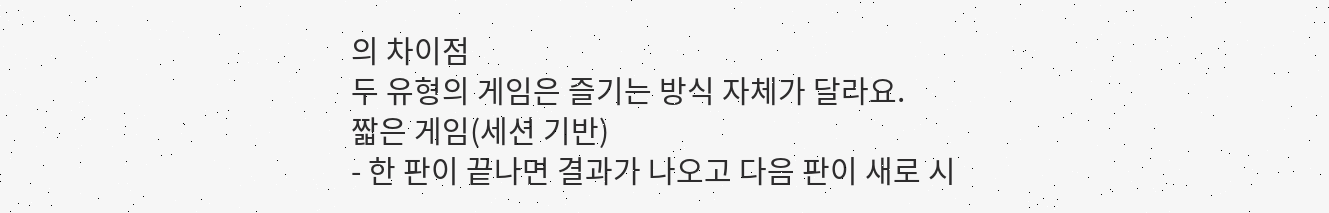의 차이점
두 유형의 게임은 즐기는 방식 자체가 달라요.
짧은 게임(세션 기반)
- 한 판이 끝나면 결과가 나오고 다음 판이 새로 시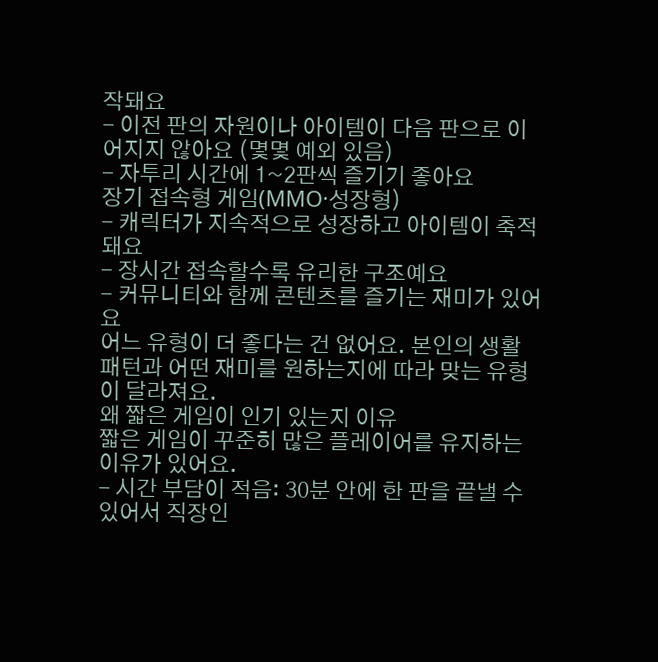작돼요
- 이전 판의 자원이나 아이템이 다음 판으로 이어지지 않아요 (몇몇 예외 있음)
- 자투리 시간에 1~2판씩 즐기기 좋아요
장기 접속형 게임(MMO·성장형)
- 캐릭터가 지속적으로 성장하고 아이템이 축적돼요
- 장시간 접속할수록 유리한 구조예요
- 커뮤니티와 함께 콘텐츠를 즐기는 재미가 있어요
어느 유형이 더 좋다는 건 없어요. 본인의 생활 패턴과 어떤 재미를 원하는지에 따라 맞는 유형이 달라져요.
왜 짧은 게임이 인기 있는지 이유
짧은 게임이 꾸준히 많은 플레이어를 유지하는 이유가 있어요.
- 시간 부담이 적음: 30분 안에 한 판을 끝낼 수 있어서 직장인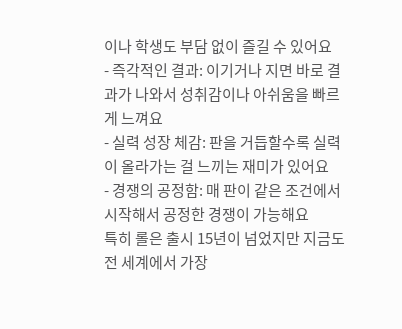이나 학생도 부담 없이 즐길 수 있어요
- 즉각적인 결과: 이기거나 지면 바로 결과가 나와서 성취감이나 아쉬움을 빠르게 느껴요
- 실력 성장 체감: 판을 거듭할수록 실력이 올라가는 걸 느끼는 재미가 있어요
- 경쟁의 공정함: 매 판이 같은 조건에서 시작해서 공정한 경쟁이 가능해요
특히 롤은 출시 15년이 넘었지만 지금도 전 세계에서 가장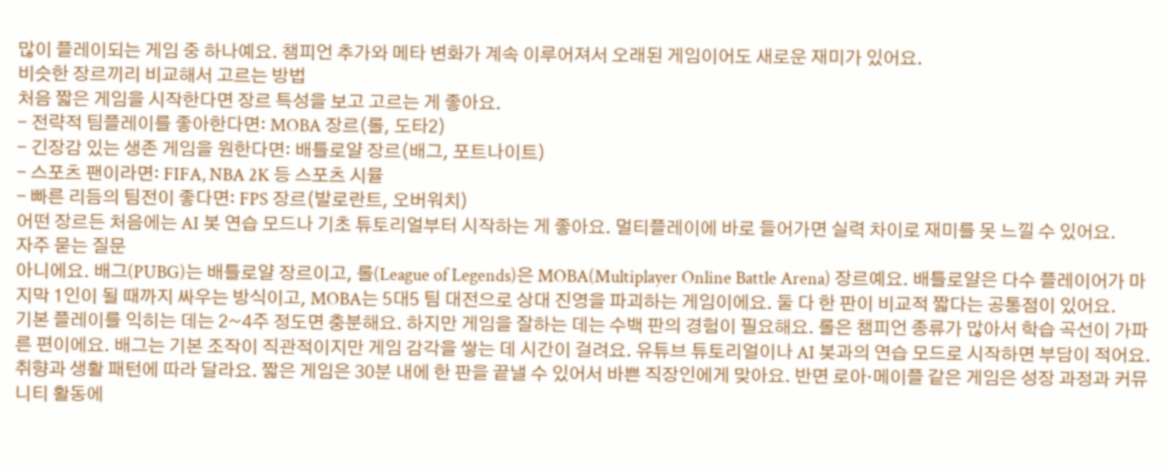많이 플레이되는 게임 중 하나예요. 챔피언 추가와 메타 변화가 계속 이루어져서 오래된 게임이어도 새로운 재미가 있어요.
비슷한 장르끼리 비교해서 고르는 방법
처음 짧은 게임을 시작한다면 장르 특성을 보고 고르는 게 좋아요.
- 전략적 팀플레이를 좋아한다면: MOBA 장르(롤, 도타2)
- 긴장감 있는 생존 게임을 원한다면: 배틀로얄 장르(배그, 포트나이트)
- 스포츠 팬이라면: FIFA, NBA 2K 등 스포츠 시뮬
- 빠른 리듬의 팀전이 좋다면: FPS 장르(발로란트, 오버워치)
어떤 장르든 처음에는 AI 봇 연습 모드나 기초 튜토리얼부터 시작하는 게 좋아요. 멀티플레이에 바로 들어가면 실력 차이로 재미를 못 느낄 수 있어요.
자주 묻는 질문
아니에요. 배그(PUBG)는 배틀로얄 장르이고, 롤(League of Legends)은 MOBA(Multiplayer Online Battle Arena) 장르예요. 배틀로얄은 다수 플레이어가 마지막 1인이 될 때까지 싸우는 방식이고, MOBA는 5대5 팀 대전으로 상대 진영을 파괴하는 게임이에요. 둘 다 한 판이 비교적 짧다는 공통점이 있어요.
기본 플레이를 익히는 데는 2~4주 정도면 충분해요. 하지만 게임을 잘하는 데는 수백 판의 경험이 필요해요. 롤은 챔피언 종류가 많아서 학습 곡선이 가파른 편이에요. 배그는 기본 조작이 직관적이지만 게임 감각을 쌓는 데 시간이 걸려요. 유튜브 튜토리얼이나 AI 봇과의 연습 모드로 시작하면 부담이 적어요.
취향과 생활 패턴에 따라 달라요. 짧은 게임은 30분 내에 한 판을 끝낼 수 있어서 바쁜 직장인에게 맞아요. 반면 로아·메이플 같은 게임은 성장 과정과 커뮤니티 활동에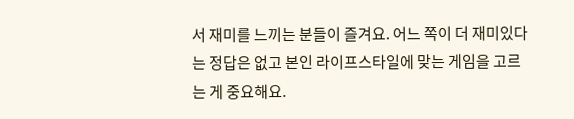서 재미를 느끼는 분들이 즐겨요. 어느 쪽이 더 재미있다는 정답은 없고 본인 라이프스타일에 맞는 게임을 고르는 게 중요해요.